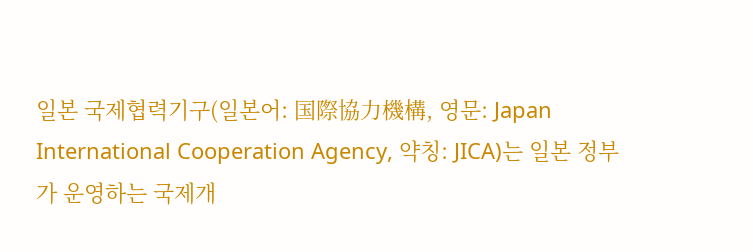일본 국제협력기구(일본어: 国際協力機構, 영문: Japan International Cooperation Agency, 약칭: JICA)는 일본 정부가 운영하는 국제개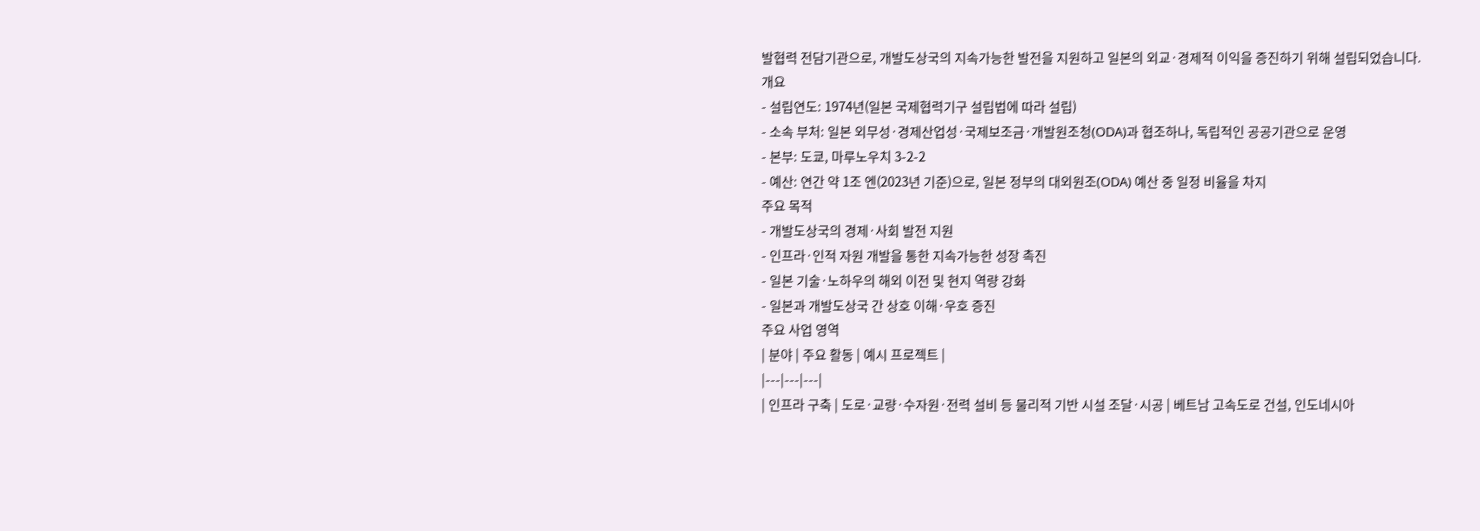발협력 전담기관으로, 개발도상국의 지속가능한 발전을 지원하고 일본의 외교·경제적 이익을 증진하기 위해 설립되었습니다.
개요
- 설립연도: 1974년(일본 국제협력기구 설립법에 따라 설립)
- 소속 부처: 일본 외무성·경제산업성·국제보조금·개발원조청(ODA)과 협조하나, 독립적인 공공기관으로 운영
- 본부: 도쿄, 마루노우치 3-2-2
- 예산: 연간 약 1조 엔(2023년 기준)으로, 일본 정부의 대외원조(ODA) 예산 중 일정 비율을 차지
주요 목적
- 개발도상국의 경제·사회 발전 지원
- 인프라·인적 자원 개발을 통한 지속가능한 성장 촉진
- 일본 기술·노하우의 해외 이전 및 현지 역량 강화
- 일본과 개발도상국 간 상호 이해·우호 증진
주요 사업 영역
| 분야 | 주요 활동 | 예시 프로젝트 |
|---|---|---|
| 인프라 구축 | 도로·교량·수자원·전력 설비 등 물리적 기반 시설 조달·시공 | 베트남 고속도로 건설, 인도네시아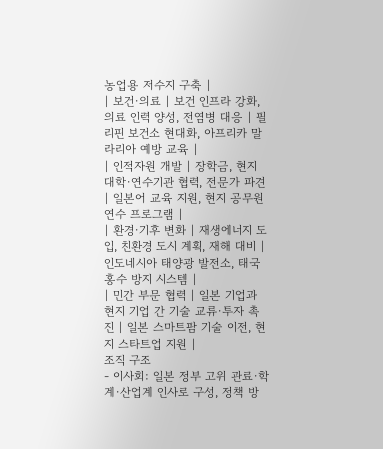농업용 저수지 구축 |
| 보건·의료 | 보건 인프라 강화, 의료 인력 양성, 전염병 대응 | 필리핀 보건소 현대화, 아프리카 말라리아 예방 교육 |
| 인적자원 개발 | 장학금, 현지 대학·연수기관 협력, 전문가 파견 | 일본어 교육 지원, 현지 공무원 연수 프로그램 |
| 환경·기후 변화 | 재생에너지 도입, 친환경 도시 계획, 재해 대비 | 인도네시아 태양광 발전소, 태국 홍수 방지 시스템 |
| 민간 부문 협력 | 일본 기업과 현지 기업 간 기술 교류·투자 촉진 | 일본 스마트팜 기술 이전, 현지 스타트업 지원 |
조직 구조
- 이사회: 일본 정부 고위 관료·학계·산업계 인사로 구성, 정책 방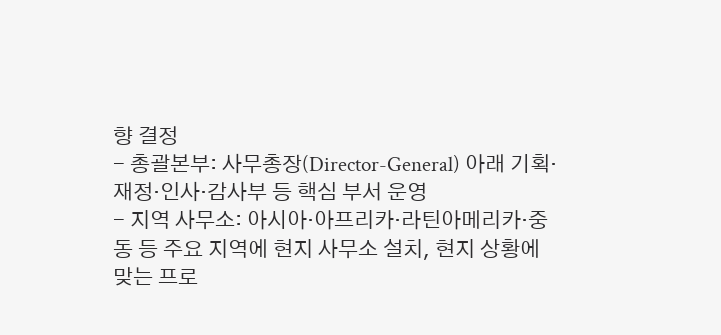향 결정
- 총괄본부: 사무총장(Director-General) 아래 기획·재정·인사·감사부 등 핵심 부서 운영
- 지역 사무소: 아시아·아프리카·라틴아메리카·중동 등 주요 지역에 현지 사무소 설치, 현지 상황에 맞는 프로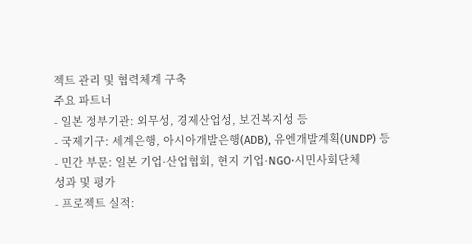젝트 관리 및 협력체계 구축
주요 파트너
- 일본 정부기관: 외무성, 경제산업성, 보건복지성 등
- 국제기구: 세계은행, 아시아개발은행(ADB), 유엔개발계획(UNDP) 등
- 민간 부문: 일본 기업·산업협회, 현지 기업·NGO·시민사회단체
성과 및 평가
- 프로젝트 실적: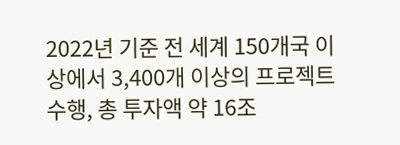2022년 기준 전 세계 150개국 이상에서 3,400개 이상의 프로젝트 수행, 총 투자액 약 16조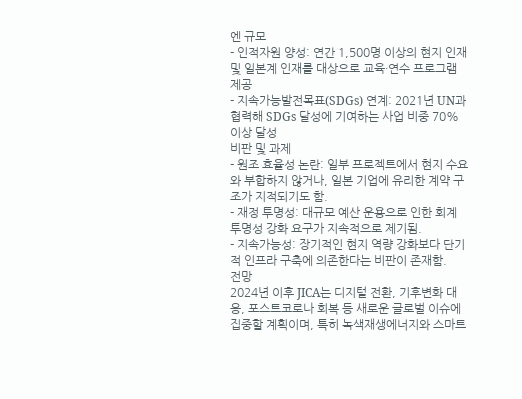엔 규모
- 인적자원 양성: 연간 1,500명 이상의 현지 인재 및 일본계 인재를 대상으로 교육·연수 프로그램 제공
- 지속가능발전목표(SDGs) 연계: 2021년 UN과 협력해 SDGs 달성에 기여하는 사업 비중 70% 이상 달성
비판 및 과제
- 원조 효율성 논란: 일부 프로젝트에서 현지 수요와 부합하지 않거나, 일본 기업에 유리한 계약 구조가 지적되기도 함.
- 재정 투명성: 대규모 예산 운용으로 인한 회계 투명성 강화 요구가 지속적으로 제기됨.
- 지속가능성: 장기적인 현지 역량 강화보다 단기적 인프라 구축에 의존한다는 비판이 존재함.
전망
2024년 이후 JICA는 디지털 전환, 기후변화 대응, 포스트코로나 회복 등 새로운 글로벌 이슈에 집중할 계획이며, 특히 녹색재생에너지와 스마트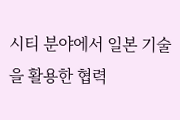시티 분야에서 일본 기술을 활용한 협력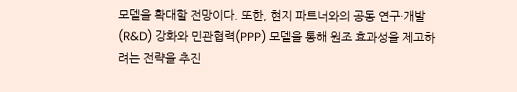모델을 확대할 전망이다. 또한, 현지 파트너와의 공동 연구·개발(R&D) 강화와 민관협력(PPP) 모델을 통해 원조 효과성을 제고하려는 전략을 추진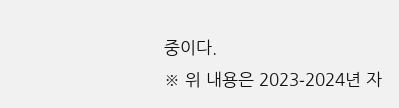중이다.
※ 위 내용은 2023‑2024년 자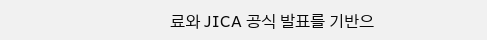료와 JICA 공식 발표를 기반으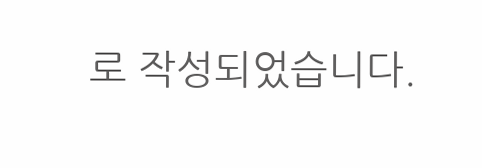로 작성되었습니다.